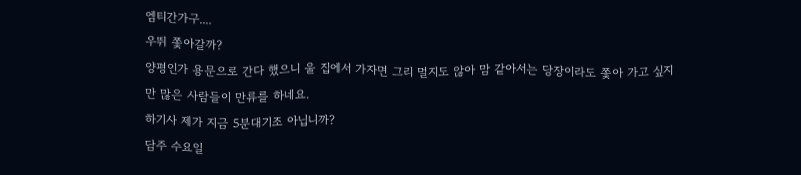엠티간가구....
우뛰 쫓아갈까?
양평인가 용문으로 간다 했으니 울 집에서 가자면 그리 멀지도 않아 맘 같아서는 당장이라도 쫓아 가고 싶지만 많은 사람들이 만류를 하네요.
하기사 제가 지금 5분대기조 아닙니까?
담주 수요일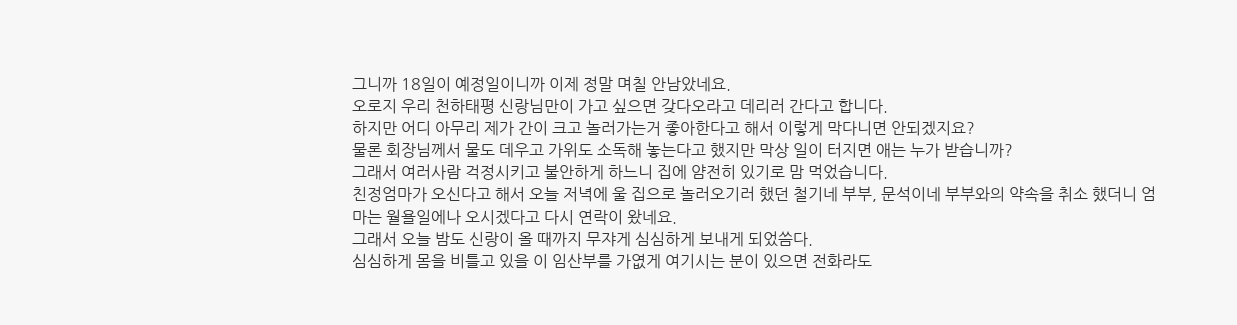그니까 18일이 예정일이니까 이제 정말 며칠 안남았네요.
오로지 우리 천하태평 신랑님만이 가고 싶으면 갖다오라고 데리러 간다고 합니다.
하지만 어디 아무리 제가 간이 크고 놀러가는거 좋아한다고 해서 이렇게 막다니면 안되겠지요?
물론 회장님께서 물도 데우고 가위도 소독해 놓는다고 했지만 막상 일이 터지면 애는 누가 받습니까?
그래서 여러사람 걱정시키고 불안하게 하느니 집에 얌전히 있기로 맘 먹었습니다.
친정엄마가 오신다고 해서 오늘 저녁에 울 집으로 놀러오기러 했던 철기네 부부, 문석이네 부부와의 약속을 취소 했더니 엄마는 월욜일에나 오시겠다고 다시 연락이 왔네요.
그래서 오늘 밤도 신랑이 올 때까지 무쟈게 심심하게 보내게 되었씀다.
심심하게 몸을 비틀고 있을 이 임산부를 가엾게 여기시는 분이 있으면 전화라도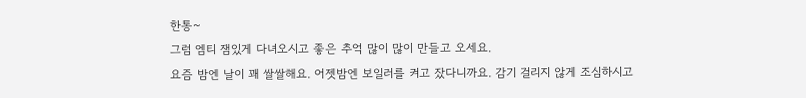한통~
그럼 엠티 잼있게 다녀오시고 좋은 추억 많이 많이 만들고 오세요.
요즘 밤엔 날이 꽤 쌀쌀해요. 어젯밤엔 보일러를 켜고 잤다니까요. 감기 걸리지 않게 조심하시고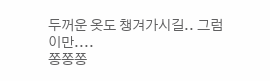두꺼운 옷도 챙겨가시길.. 그럼 이만....
쫑쫑쫑